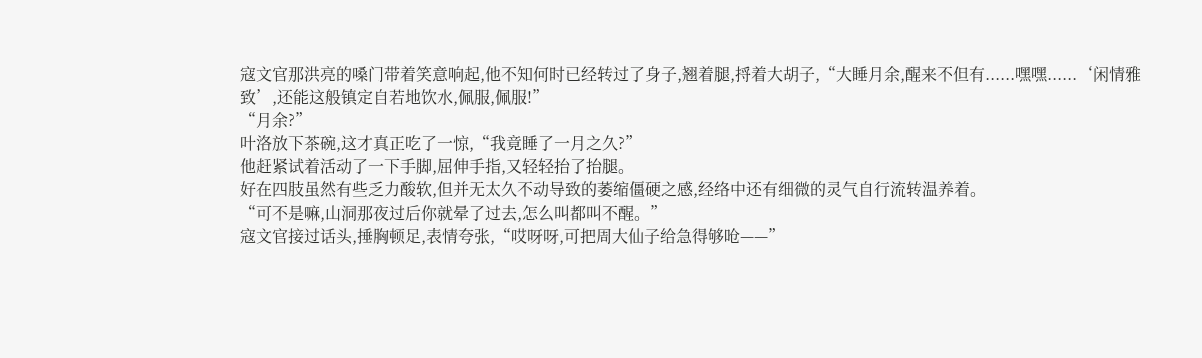寇文官那洪亮的嗓门带着笑意响起,他不知何时已经转过了身子,翘着腿,捋着大胡子,“大睡月余,醒来不但有......嘿嘿......‘闲情雅致’,还能这般镇定自若地饮水,佩服,佩服!”
“月余?”
叶洛放下茶碗,这才真正吃了一惊,“我竟睡了一月之久?”
他赶紧试着活动了一下手脚,屈伸手指,又轻轻抬了抬腿。
好在四肢虽然有些乏力酸软,但并无太久不动导致的萎缩僵硬之感,经络中还有细微的灵气自行流转温养着。
“可不是嘛,山洞那夜过后你就晕了过去,怎么叫都叫不醒。”
寇文官接过话头,捶胸顿足,表情夸张,“哎呀呀,可把周大仙子给急得够呛——”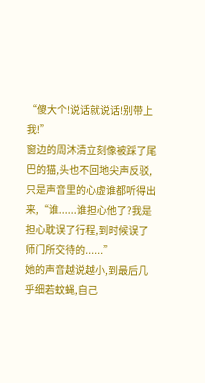“傻大个!说话就说话!别带上我!”
窗边的周沐清立刻像被踩了尾巴的猫,头也不回地尖声反驳,只是声音里的心虚谁都听得出来,“谁......谁担心他了?我是担心耽误了行程,到时候误了师门所交待的......”
她的声音越说越小,到最后几乎细若蚊蝇,自己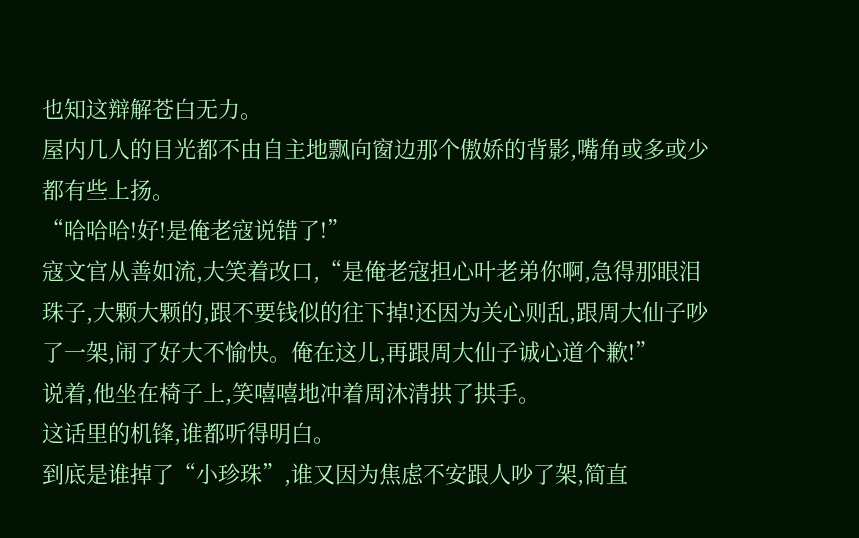也知这辩解苍白无力。
屋内几人的目光都不由自主地飘向窗边那个傲娇的背影,嘴角或多或少都有些上扬。
“哈哈哈!好!是俺老寇说错了!”
寇文官从善如流,大笑着改口,“是俺老寇担心叶老弟你啊,急得那眼泪珠子,大颗大颗的,跟不要钱似的往下掉!还因为关心则乱,跟周大仙子吵了一架,闹了好大不愉快。俺在这儿,再跟周大仙子诚心道个歉!”
说着,他坐在椅子上,笑嘻嘻地冲着周沐清拱了拱手。
这话里的机锋,谁都听得明白。
到底是谁掉了“小珍珠”,谁又因为焦虑不安跟人吵了架,简直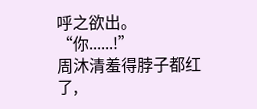呼之欲出。
“你......!”
周沐清羞得脖子都红了,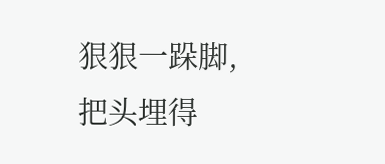狠狠一跺脚,把头埋得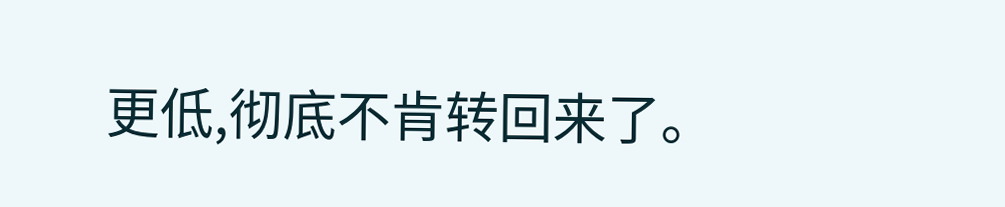更低,彻底不肯转回来了。